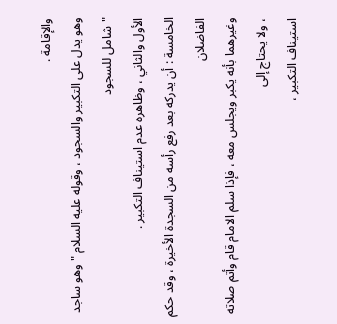والإقامة .
وهو يدل على التكبير والسجود ، وقوله عليه السلام " وهو ساجد " شامل للسجود
الأول والثاني ، وظاهره عدم استيناف التكبير .
الخامسة : أن يدركه بعد رفع رأسه من السجدة الأخيرة ، وقد حكم الفاضلان
وغيرهما بأنه يكبر ويجلس معه ، فإذا سلم الامام قام وأتم صلاته ، ولا يحتاج إلى
استيناف التكبير ،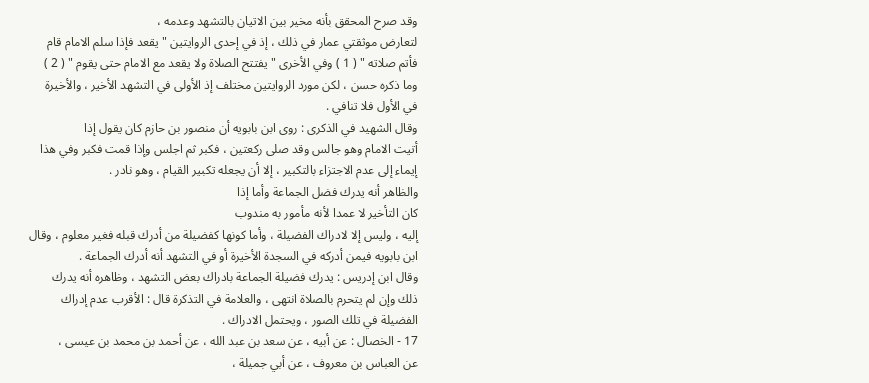وقد صرح المحقق بأنه مخير بين الاتيان بالتشهد وعدمه ،
لتعارض موثقتي عمار في ذلك ، إذ في إحدى الروايتين " يقعد فإذا سلم الامام قام
فأتم صلاته " ( 1 ) وفي الأخرى " يفتتح الصلاة ولا يقعد مع الامام حتى يقوم " ( 2 )
وما ذكره حسن ، لكن مورد الروايتين مختلف إذ الأولى في التشهد الأخير ، والأخيرة
في الأول فلا تنافي .
وقال الشهيد في الذكرى : روى ابن بابويه أن منصور بن حازم كان يقول إذا
أتيت الامام وهو جالس وقد صلى ركعتين ، فكبر ثم اجلس وإذا قمت فكبر وفي هذا
إيماء إلى عدم الاجتزاء بالتكبير ، إلا أن يجعله تكبير القيام ، وهو نادر .
والظاهر أنه يدرك فضل الجماعة وأما إذا
كان التأخير لا عمدا لأنه مأمور به مندوب
إليه ، وليس إلا لادراك الفضيلة ، وأما كونها كفضيلة من أدرك قبله فغير معلوم ، وقال
ابن بابويه فيمن أدركه في السجدة الأخيرة أو في التشهد أنه أدرك الجماعة .
وقال ابن إدريس : يدرك فضيلة الجماعة بادراك بعض التشهد ، وظاهره أنه يدرك
ذلك وإن لم يتحرم بالصلاة انتهى ، والعلامة في التذكرة قال : الأقرب عدم إدراك
الفضيلة في تلك الصور ، ويحتمل الادراك .
17 - الخصال : عن أبيه ، عن سعد بن عبد الله ، عن أحمد بن محمد بن عيسى ،
عن العباس بن معروف ، عن أبي جميلة ،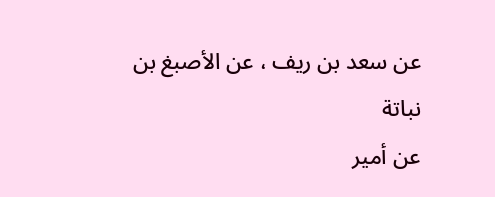عن سعد بن ريف ، عن الأصبغ بن نباتة
عن أمير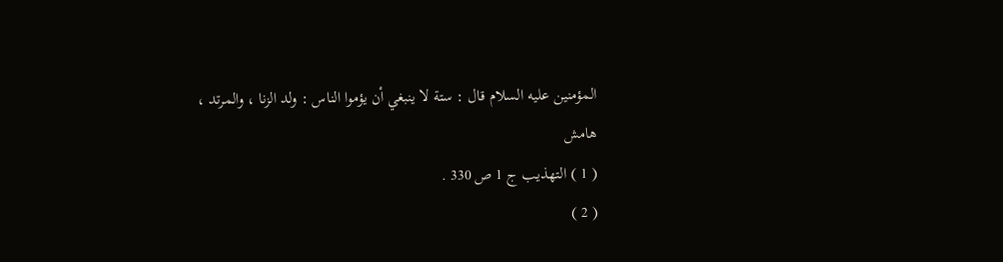المؤمنين عليه السلام قال : ستة لا ينبغي أن يؤموا الناس : ولد الزنا ، والمرتد ،
هامش
( 1 ) التهذيب ج 1 ص 330 .
( 2 )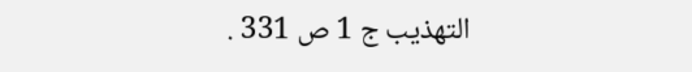التهذيب ج 1 ص 331 .